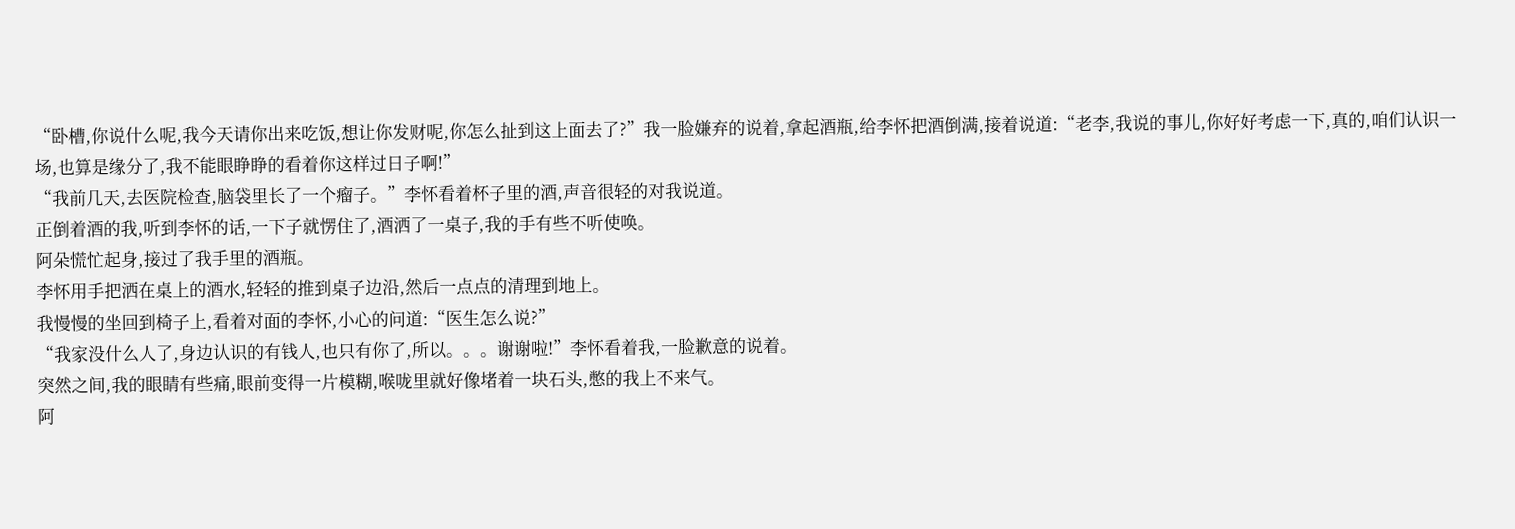“卧槽,你说什么呢,我今天请你出来吃饭,想让你发财呢,你怎么扯到这上面去了?”我一脸嫌弃的说着,拿起酒瓶,给李怀把酒倒满,接着说道:“老李,我说的事儿,你好好考虑一下,真的,咱们认识一场,也算是缘分了,我不能眼睁睁的看着你这样过日子啊!”
“我前几天,去医院检查,脑袋里长了一个瘤子。”李怀看着杯子里的酒,声音很轻的对我说道。
正倒着酒的我,听到李怀的话,一下子就愣住了,酒洒了一桌子,我的手有些不听使唤。
阿朵慌忙起身,接过了我手里的酒瓶。
李怀用手把洒在桌上的酒水,轻轻的推到桌子边沿,然后一点点的清理到地上。
我慢慢的坐回到椅子上,看着对面的李怀,小心的问道:“医生怎么说?”
“我家没什么人了,身边认识的有钱人,也只有你了,所以。。。谢谢啦!”李怀看着我,一脸歉意的说着。
突然之间,我的眼睛有些痛,眼前变得一片模糊,喉咙里就好像堵着一块石头,憋的我上不来气。
阿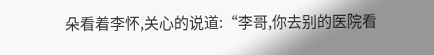朵看着李怀,关心的说道:“李哥,你去别的医院看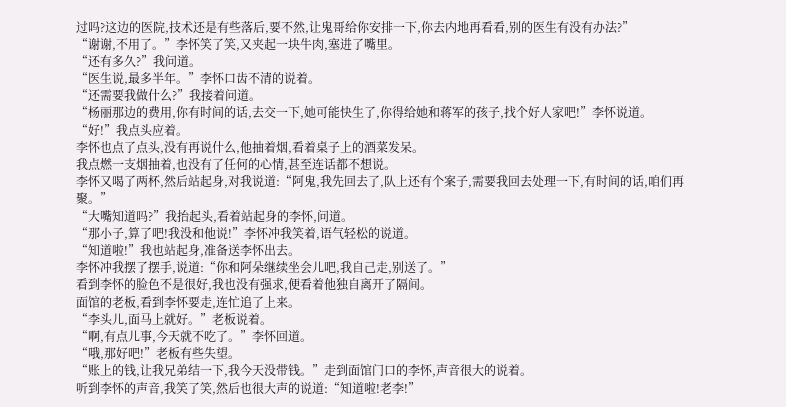过吗?这边的医院,技术还是有些落后,要不然,让鬼哥给你安排一下,你去内地再看看,别的医生有没有办法?”
“谢谢,不用了。”李怀笑了笑,又夹起一块牛肉,塞进了嘴里。
“还有多久?”我问道。
“医生说,最多半年。”李怀口齿不清的说着。
“还需要我做什么?”我接着问道。
“杨丽那边的费用,你有时间的话,去交一下,她可能快生了,你得给她和蒋军的孩子,找个好人家吧!”李怀说道。
“好!”我点头应着。
李怀也点了点头,没有再说什么,他抽着烟,看着桌子上的酒菜发呆。
我点燃一支烟抽着,也没有了任何的心情,甚至连话都不想说。
李怀又喝了两杯,然后站起身,对我说道:“阿鬼,我先回去了,队上还有个案子,需要我回去处理一下,有时间的话,咱们再聚。”
“大嘴知道吗?”我抬起头,看着站起身的李怀,问道。
“那小子,算了吧!我没和他说!”李怀冲我笑着,语气轻松的说道。
“知道啦!”我也站起身,准备送李怀出去。
李怀冲我摆了摆手,说道:“你和阿朵继续坐会儿吧,我自己走,别送了。”
看到李怀的脸色不是很好,我也没有强求,便看着他独自离开了隔间。
面馆的老板,看到李怀要走,连忙追了上来。
“李头儿,面马上就好。”老板说着。
“啊,有点儿事,今天就不吃了。”李怀回道。
“哦,那好吧!”老板有些失望。
“账上的钱,让我兄弟结一下,我今天没带钱。”走到面馆门口的李怀,声音很大的说着。
听到李怀的声音,我笑了笑,然后也很大声的说道:“知道啦!老李!”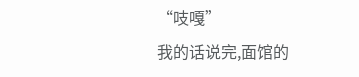“吱嘎”
我的话说完,面馆的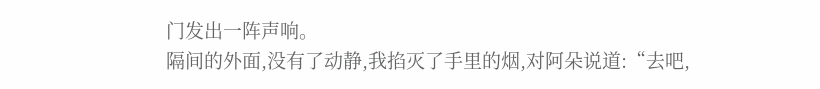门发出一阵声响。
隔间的外面,没有了动静,我掐灭了手里的烟,对阿朵说道:“去吧,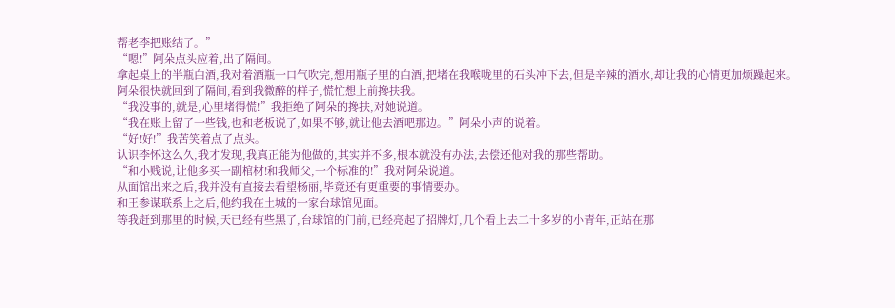帮老李把账结了。”
“嗯!”阿朵点头应着,出了隔间。
拿起桌上的半瓶白酒,我对着酒瓶一口气吹完,想用瓶子里的白酒,把堵在我喉咙里的石头冲下去,但是辛辣的酒水,却让我的心情更加烦躁起来。
阿朵很快就回到了隔间,看到我微醉的样子,慌忙想上前搀扶我。
“我没事的,就是,心里堵得慌!”我拒绝了阿朵的搀扶,对她说道。
“我在账上留了一些钱,也和老板说了,如果不够,就让他去酒吧那边。”阿朵小声的说着。
“好!好!”我苦笑着点了点头。
认识李怀这么久,我才发现,我真正能为他做的,其实并不多,根本就没有办法,去偿还他对我的那些帮助。
“和小贱说,让他多买一副棺材!和我师父,一个标准的!”我对阿朵说道。
从面馆出来之后,我并没有直接去看望杨丽,毕竟还有更重要的事情要办。
和王参谋联系上之后,他约我在土城的一家台球馆见面。
等我赶到那里的时候,天已经有些黑了,台球馆的门前,已经亮起了招牌灯,几个看上去二十多岁的小青年,正站在那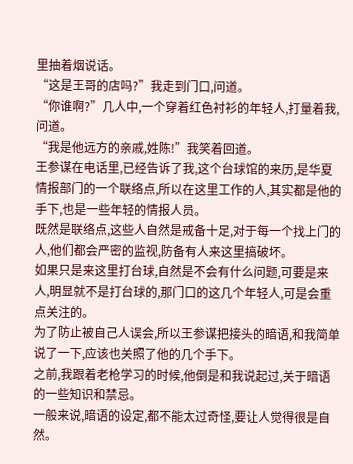里抽着烟说话。
“这是王哥的店吗?”我走到门口,问道。
“你谁啊?”几人中,一个穿着红色衬衫的年轻人,打量着我,问道。
“我是他远方的亲戚,姓陈!”我笑着回道。
王参谋在电话里,已经告诉了我,这个台球馆的来历,是华夏情报部门的一个联络点,所以在这里工作的人,其实都是他的手下,也是一些年轻的情报人员。
既然是联络点,这些人自然是戒备十足,对于每一个找上门的人,他们都会严密的监视,防备有人来这里搞破坏。
如果只是来这里打台球,自然是不会有什么问题,可要是来人,明显就不是打台球的,那门口的这几个年轻人,可是会重点关注的。
为了防止被自己人误会,所以王参谋把接头的暗语,和我简单说了一下,应该也关照了他的几个手下。
之前,我跟着老枪学习的时候,他倒是和我说起过,关于暗语的一些知识和禁忌。
一般来说,暗语的设定,都不能太过奇怪,要让人觉得很是自然。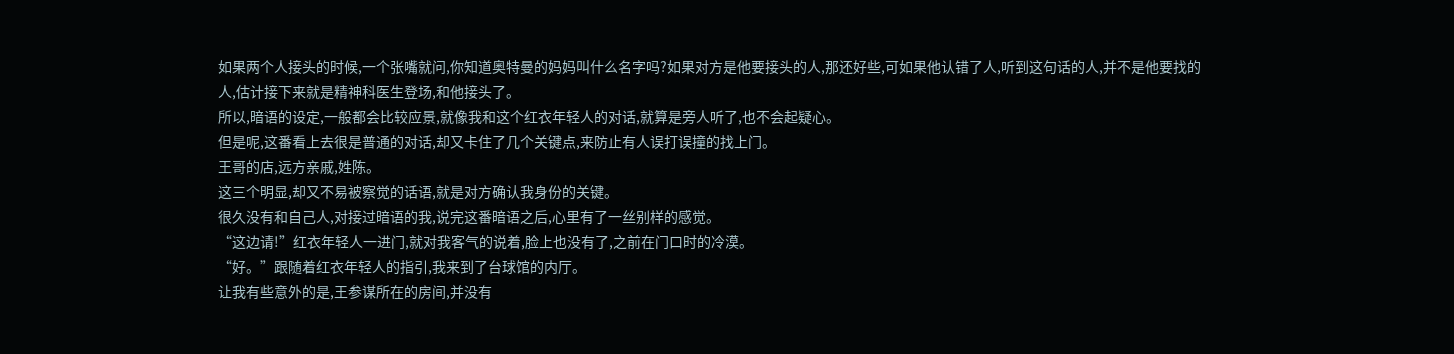如果两个人接头的时候,一个张嘴就问,你知道奥特曼的妈妈叫什么名字吗?如果对方是他要接头的人,那还好些,可如果他认错了人,听到这句话的人,并不是他要找的人,估计接下来就是精神科医生登场,和他接头了。
所以,暗语的设定,一般都会比较应景,就像我和这个红衣年轻人的对话,就算是旁人听了,也不会起疑心。
但是呢,这番看上去很是普通的对话,却又卡住了几个关键点,来防止有人误打误撞的找上门。
王哥的店,远方亲戚,姓陈。
这三个明显,却又不易被察觉的话语,就是对方确认我身份的关键。
很久没有和自己人,对接过暗语的我,说完这番暗语之后,心里有了一丝别样的感觉。
“这边请!”红衣年轻人一进门,就对我客气的说着,脸上也没有了,之前在门口时的冷漠。
“好。”跟随着红衣年轻人的指引,我来到了台球馆的内厅。
让我有些意外的是,王参谋所在的房间,并没有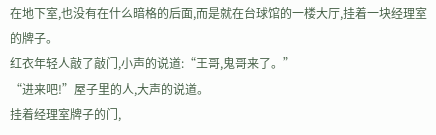在地下室,也没有在什么暗格的后面,而是就在台球馆的一楼大厅,挂着一块经理室的牌子。
红衣年轻人敲了敲门,小声的说道:“王哥,鬼哥来了。”
“进来吧!”屋子里的人,大声的说道。
挂着经理室牌子的门,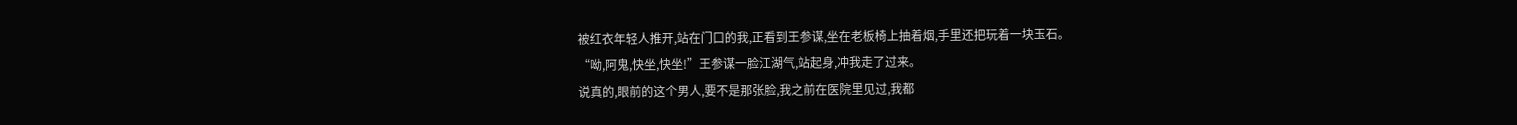被红衣年轻人推开,站在门口的我,正看到王参谋,坐在老板椅上抽着烟,手里还把玩着一块玉石。
“呦,阿鬼,快坐,快坐!”王参谋一脸江湖气,站起身,冲我走了过来。
说真的,眼前的这个男人,要不是那张脸,我之前在医院里见过,我都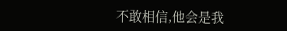不敢相信,他会是我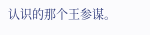认识的那个王参谋。